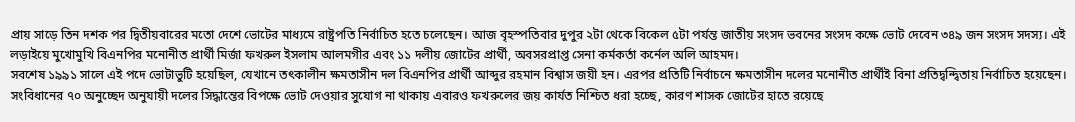প্রায় সাড়ে তিন দশক পর দ্বিতীয়বারের মতো দেশে ভোটের মাধ্যমে রাষ্ট্রপতি নির্বাচিত হতে চলেছেন। আজ বৃহস্পতিবার দুপুর ২টা থেকে বিকেল ৫টা পর্যন্ত জাতীয় সংসদ ভবনের সংসদ কক্ষে ভোট দেবেন ৩৪৯ জন সংসদ সদস্য। এই লড়াইয়ে মুখোমুখি বিএনপির মনোনীত প্রার্থী মির্জা ফখরুল ইসলাম আলমগীর এবং ১১ দলীয় জোটের প্রার্থী, অবসরপ্রাপ্ত সেনা কর্মকর্তা কর্নেল অলি আহমদ।
সবশেষ ১৯৯১ সালে এই পদে ভোটাভুটি হয়েছিল, যেখানে তৎকালীন ক্ষমতাসীন দল বিএনপির প্রার্থী আব্দুর রহমান বিশ্বাস জয়ী হন। এরপর প্রতিটি নির্বাচনে ক্ষমতাসীন দলের মনোনীত প্রার্থীই বিনা প্রতিদ্বন্দ্বিতায় নির্বাচিত হয়েছেন। সংবিধানের ৭০ অনুচ্ছেদ অনুযায়ী দলের সিদ্ধান্তের বিপক্ষে ভোট দেওয়ার সুযোগ না থাকায় এবারও ফখরুলের জয় কার্যত নিশ্চিত ধরা হচ্ছে, কারণ শাসক জোটের হাতে রয়েছে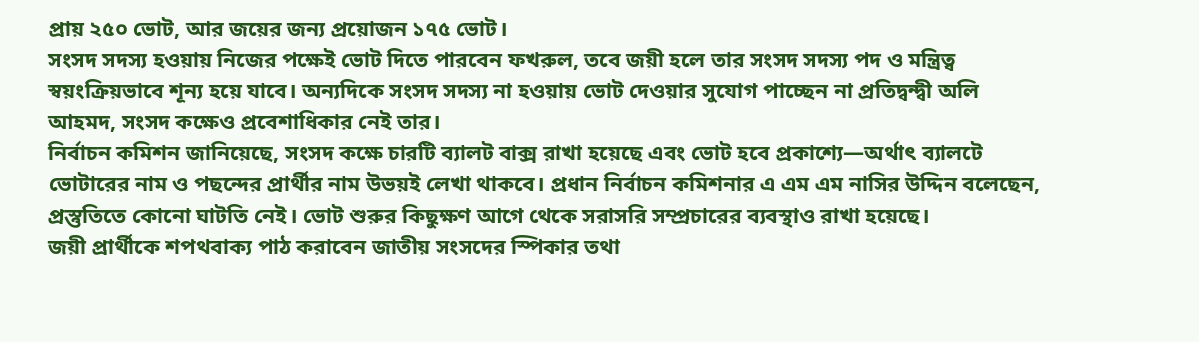প্রায় ২৫০ ভোট, আর জয়ের জন্য প্রয়োজন ১৭৫ ভোট।
সংসদ সদস্য হওয়ায় নিজের পক্ষেই ভোট দিতে পারবেন ফখরুল, তবে জয়ী হলে তার সংসদ সদস্য পদ ও মন্ত্রিত্ব স্বয়ংক্রিয়ভাবে শূন্য হয়ে যাবে। অন্যদিকে সংসদ সদস্য না হওয়ায় ভোট দেওয়ার সুযোগ পাচ্ছেন না প্রতিদ্বন্দ্বী অলি আহমদ, সংসদ কক্ষেও প্রবেশাধিকার নেই তার।
নির্বাচন কমিশন জানিয়েছে, সংসদ কক্ষে চারটি ব্যালট বাক্স রাখা হয়েছে এবং ভোট হবে প্রকাশ্যে—অর্থাৎ ব্যালটে ভোটারের নাম ও পছন্দের প্রার্থীর নাম উভয়ই লেখা থাকবে। প্রধান নির্বাচন কমিশনার এ এম এম নাসির উদ্দিন বলেছেন, প্রস্তুতিতে কোনো ঘাটতি নেই। ভোট শুরুর কিছুক্ষণ আগে থেকে সরাসরি সম্প্রচারের ব্যবস্থাও রাখা হয়েছে।
জয়ী প্রার্থীকে শপথবাক্য পাঠ করাবেন জাতীয় সংসদের স্পিকার তথা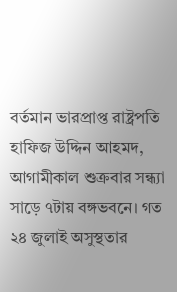বর্তমান ভারপ্রাপ্ত রাষ্ট্রপতি হাফিজ উদ্দিন আহমদ, আগামীকাল শুক্রবার সন্ধ্যা সাড়ে ৭টায় বঙ্গভবনে। গত ২৪ জুলাই অসুস্থতার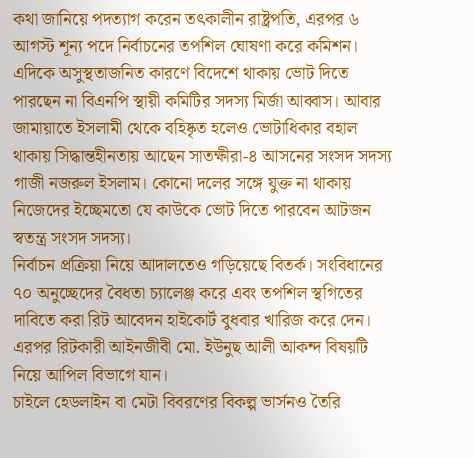কথা জানিয়ে পদত্যাগ করেন তৎকালীন রাষ্ট্রপতি, এরপর ৬ আগস্ট শূন্য পদে নির্বাচনের তপশিল ঘোষণা করে কমিশন।
এদিকে অসুস্থতাজনিত কারণে বিদেশে থাকায় ভোট দিতে পারছেন না বিএনপি স্থায়ী কমিটির সদস্য মির্জা আব্বাস। আবার জামায়াতে ইসলামী থেকে বহিষ্কৃত হলেও ভোটাধিকার বহাল থাকায় সিদ্ধান্তহীনতায় আছেন সাতক্ষীরা-৪ আসনের সংসদ সদস্য গাজী নজরুল ইসলাম। কোনো দলের সঙ্গে যুক্ত না থাকায় নিজেদের ইচ্ছেমতো যে কাউকে ভোট দিতে পারবেন আটজন স্বতন্ত্র সংসদ সদস্য।
নির্বাচন প্রক্রিয়া নিয়ে আদালতেও গড়িয়েছে বিতর্ক। সংবিধানের ৭০ অনুচ্ছেদের বৈধতা চ্যালেঞ্জ করে এবং তপশিল স্থগিতের দাবিতে করা রিট আবেদন হাইকোর্ট বুধবার খারিজ করে দেন। এরপর রিটকারী আইনজীবী মো. ইউনুছ আলী আকন্দ বিষয়টি নিয়ে আপিল বিভাগে যান।
চাইলে হেডলাইন বা মেটা বিবরণের বিকল্প ভার্সনও তৈরি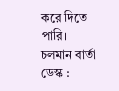করে দিতে পারি।
চলমান বার্তা ডেস্ক :